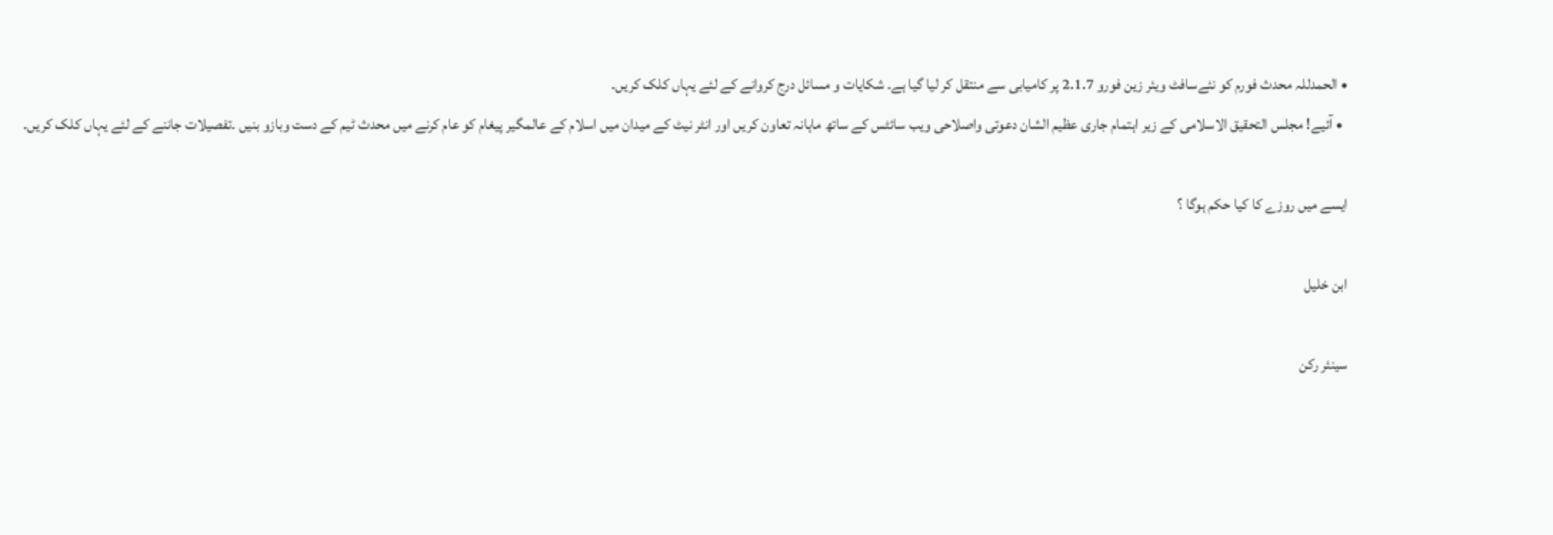• الحمدللہ محدث فورم کو نئےسافٹ ویئر زین فورو 2.1.7 پر کامیابی سے منتقل کر لیا گیا ہے۔ شکایات و مسائل درج کروانے کے لئے یہاں کلک کریں۔
  • آئیے! مجلس التحقیق الاسلامی کے زیر اہتمام جاری عظیم الشان دعوتی واصلاحی ویب سائٹس کے ساتھ ماہانہ تعاون کریں اور انٹر نیٹ کے میدان میں اسلام کے عالمگیر پیغام کو عام کرنے میں محدث ٹیم کے دست وبازو بنیں ۔تفصیلات جاننے کے لئے یہاں کلک کریں۔

ایسے میں روزے کا کیا حکم ہوگا ؟

ابن خلیل

سینئر رکن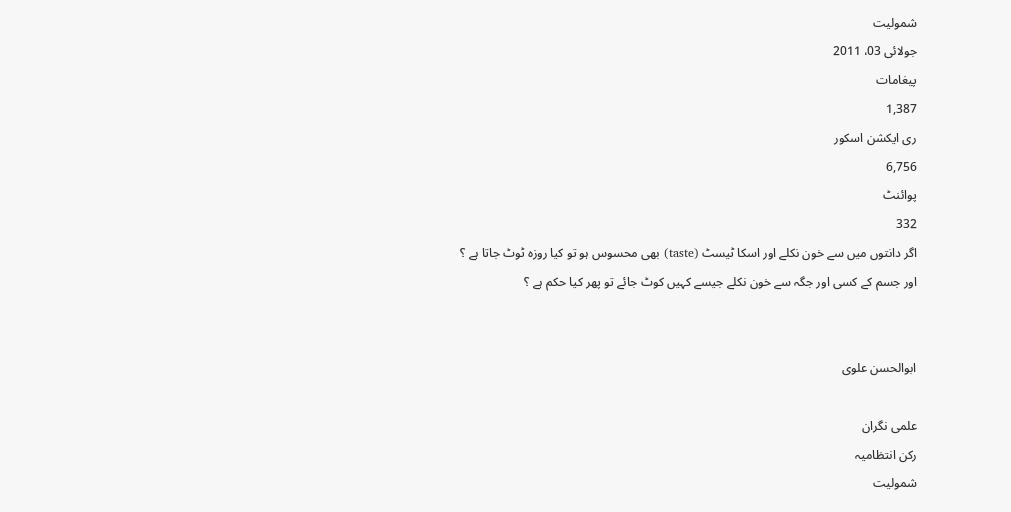شمولیت
جولائی 03، 2011
پیغامات
1,387
ری ایکشن اسکور
6,756
پوائنٹ
332
اگر دانتوں میں سے خون نکلے اور اسکا ٹیسٹ (taste) بھی محسوس ہو تو کیا روزہ ٹوٹ جاتا ہے ؟
اور جسم کے کسی اور جگہ سے خون نکلے جیسے کہیں کوٹ جائے تو پھر کیا حکم ہے ؟


ابوالحسن علوی

علمی نگران
رکن انتظامیہ
شمولیت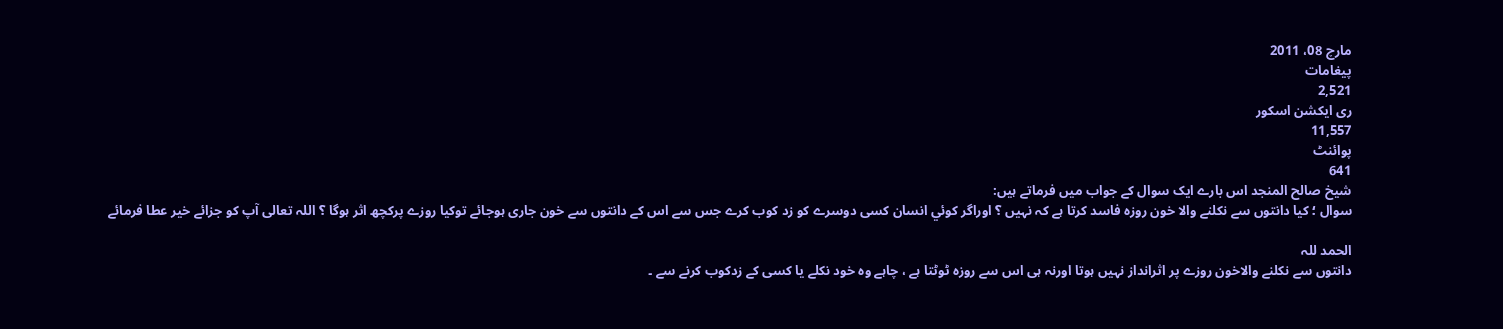مارچ 08، 2011
پیغامات
2,521
ری ایکشن اسکور
11,557
پوائنٹ
641
شیخ صالح المنجد اس بارے ایک سوال کے جواب میں فرماتے ہیں:
سوال ؛ کیا دانتوں سے نکلنے والا خون روزہ فاسد کرتا ہے کہ نہيں ؟ اوراگر کوئي انسان کسی دوسرے کو زد کوب کرے جس سے اس کے دانتوں سے خون جاری ہوجائے توکیا روزے پرکچھ اثر ہوگا ؟ اللہ تعالی آپ کو جزائے خیر عطا فرمائے

الحمد للہ
دانتوں سے نکلنے والاخون روزے پر اثرانداز نہيں ہوتا اورنہ ہی اس سے روزہ ٹوٹتا ہے ، چاہے وہ خود نکلے یا کسی کے زدکوب کرنے سے ۔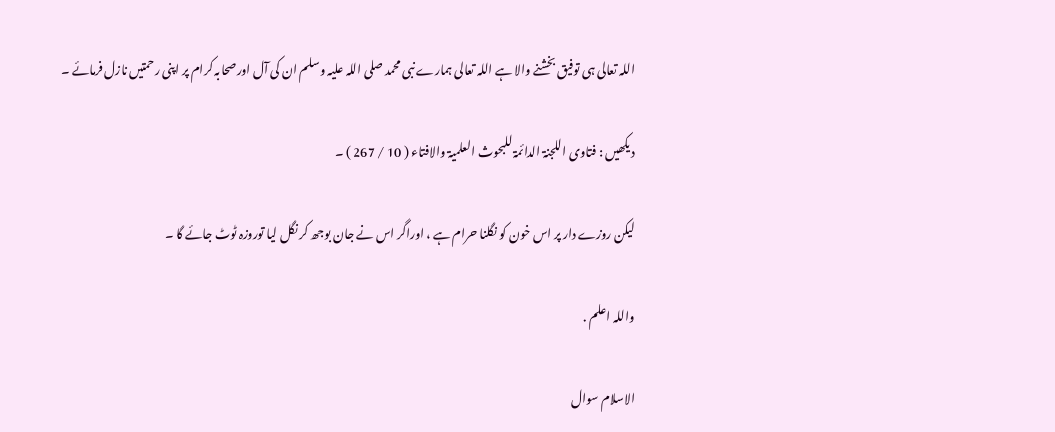اللہ تعالی ہی توفیق بخشنے والا ہے اللہ تعالی ہمارے نبی محمد صلی اللہ علیہ وسلم ان کی آل اورصحابہ کرام پر اپنی رحمتیں نازل فرمائے ۔

دیکھیں : فتاوی اللجنۃ الدائمۃ للبحوث العلمیۃ والافتاء ( 10 / 267 ) ۔

لیکن روزے دار پر اس خون کو نگلنا حرام ہے ، اوراگر اس نے جان بوجھ کر نگل لیا توروزہ ٹوٹ جائے گا ۔

واللہ اعلم .

الاسلام سوال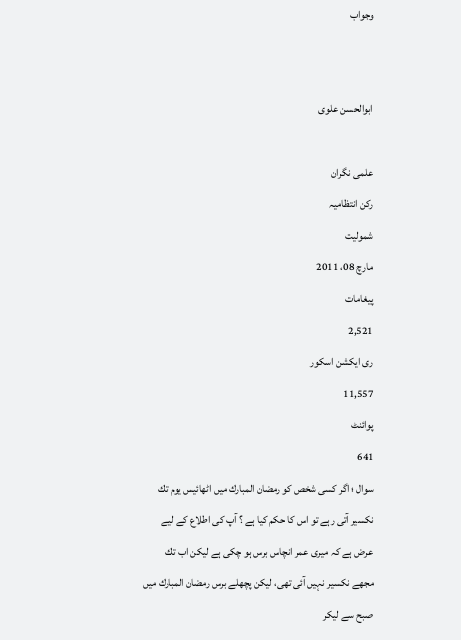وجواب


ابوالحسن علوی

علمی نگران
رکن انتظامیہ
شمولیت
مارچ 08، 2011
پیغامات
2,521
ری ایکشن اسکور
11,557
پوائنٹ
641
سوال ؛ اگر كسى شخص كو رمضان المبارك ميں اٹھائيس يوم تك نكسير آتى رہے تو اس كا حكم كيا ہے ؟ آپ كى اطلاع كے ليے عرض ہے كہ ميرى عمر انچاس برس ہو چكى ہے ليكن اب تك مجھے نكسير نہيں آئى تھى، ليكن پچھلے برس رمضان المبارك ميں صبح سے ليكر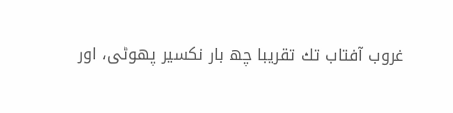غروب آفتاب تك تقريبا چھ بار نكسير پھوٹى، اور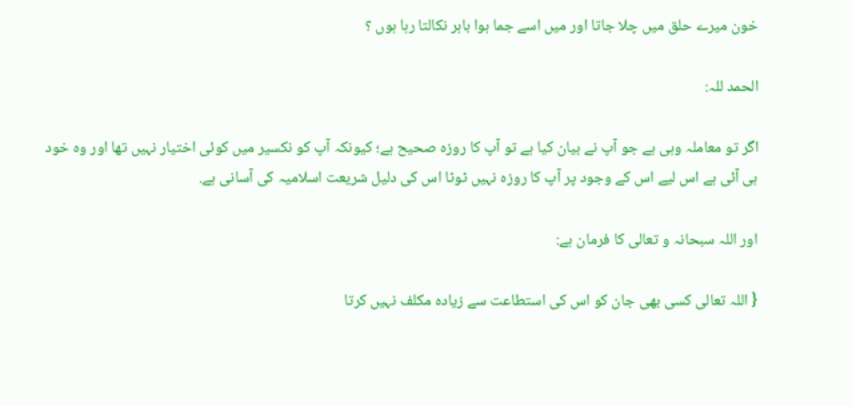خون ميرے حلق ميں چلا جاتا اور ميں اسے جما ہوا باہر نكالتا رہا ہوں ؟

الحمد للہ:

اگر تو معاملہ وہى ہے جو آپ نے بيان كيا ہے تو آپ كا روزہ صحيح ہے؛ كيونكہ آپ كو نكسير ميں كوئى اختيار نہيں تھا اور وہ خود ہى آئى ہے اس ليے اس كے وجود پر آپ كا روزہ نہيں ٹوٹا اس كى دليل شريعت اسلاميہ كى آسانى ہے.

اور اللہ سبحانہ و تعالى كا فرمان ہے:

{ اللہ تعالى كسى بھى جان كو اس كى استطاعت سے زيادہ مكلف نہيں كرتا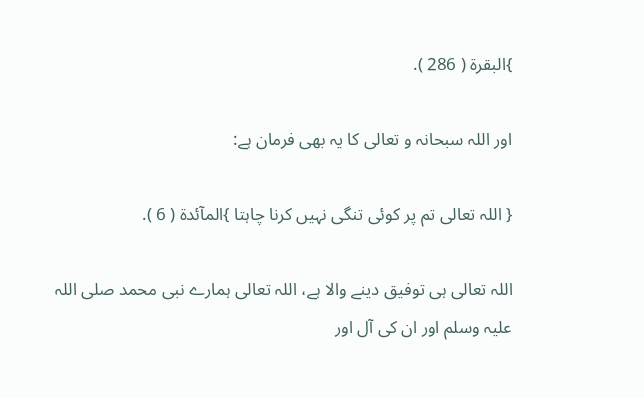}البقرۃ ( 286 ).

اور اللہ سبحانہ و تعالى كا يہ بھى فرمان ہے:

{ اللہ تعالى تم پر كوئى تنگى نہيں كرنا چاہتا }المآئدۃ ( 6 ).

اللہ تعالى ہى توفيق دينے والا ہے، اللہ تعالى ہمارے نبى محمد صلى اللہ عليہ وسلم اور ان كى آل اور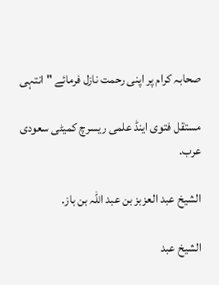صحابہ كرام پر اپنى رحمت نازل فرمائے " انتہى

مستقل فتوى اينڈ علمى ريسرچ كميٹى سعودى عرب.

الشيخ عبد العزبز بن عبد اللہ بن باز.

الشيخ عبد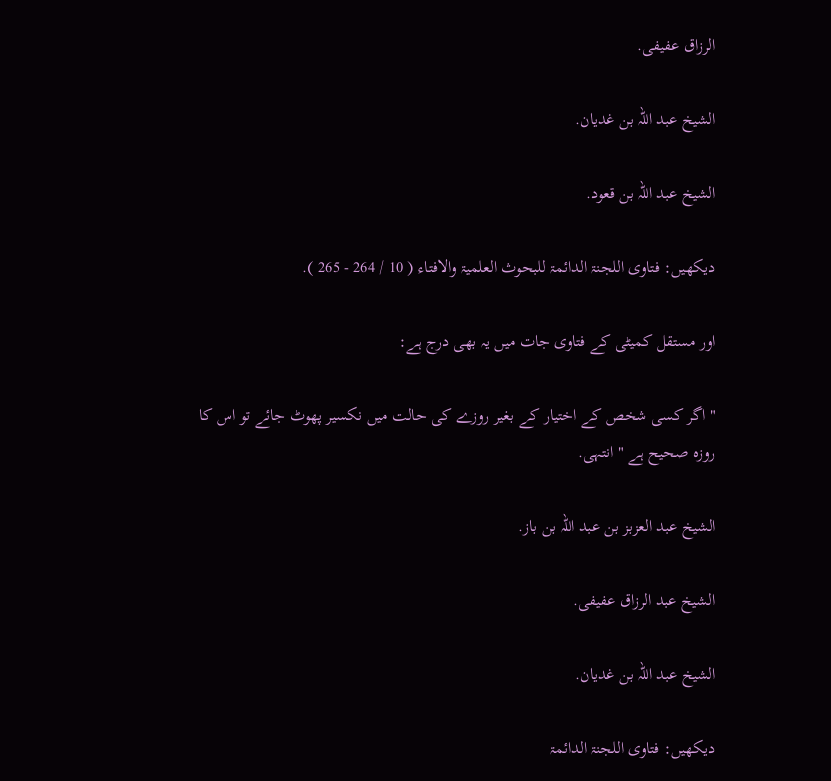الرزاق عفيفى.

الشيخ عبد اللہ بن غديان.

الشيخ عبد اللہ بن قعود.

ديكھيں: فتاوى اللجنۃ الدائمۃ للبحوث العلميۃ والافتاء ( 10 / 264 - 265 ).

اور مستقل كميٹى كے فتاوى جات ميں يہ بھى درج ہے:

" اگر كسى شخص كے اختيار كے بغير روزے كى حالت ميں نكسير پھوٹ جائے تو اس كا روزہ صحيح ہے " انتہى.

الشيخ عبد العزبز بن عبد اللہ بن باز.

الشيخ عبد الرزاق عفيفى.

الشيخ عبد اللہ بن غديان.

ديكھيں: فتاوى اللجنۃ الدائمۃ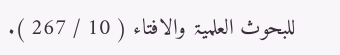للبحوث العلميۃ والافتاء ( 10 / 267 ).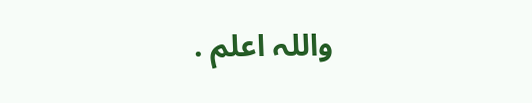واللہ اعلم .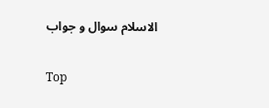الاسلام سوال و جواب

Top